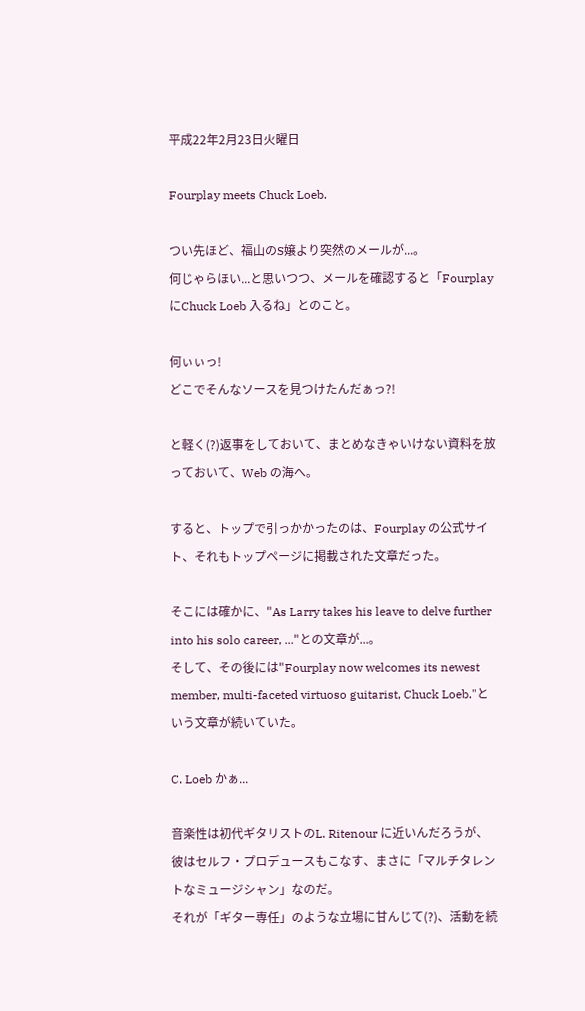平成22年2月23日火曜日

Fourplay meets Chuck Loeb.

つい先ほど、福山のS嬢より突然のメールが...。
何じゃらほい...と思いつつ、メールを確認すると「Fourplay にChuck Loeb 入るね」とのこと。

何ぃぃっ!
どこでそんなソースを見つけたんだぁっ?!

と軽く(?)返事をしておいて、まとめなきゃいけない資料を放っておいて、Web の海へ。

すると、トップで引っかかったのは、Fourplay の公式サイト、それもトップページに掲載された文章だった。

そこには確かに、"As Larry takes his leave to delve further into his solo career, ..."との文章が...。
そして、その後には"Fourplay now welcomes its newest member, multi-faceted virtuoso guitarist, Chuck Loeb."という文章が続いていた。

C. Loeb かぁ...

音楽性は初代ギタリストのL. Ritenour に近いんだろうが、彼はセルフ・プロデュースもこなす、まさに「マルチタレントなミュージシャン」なのだ。
それが「ギター専任」のような立場に甘んじて(?)、活動を続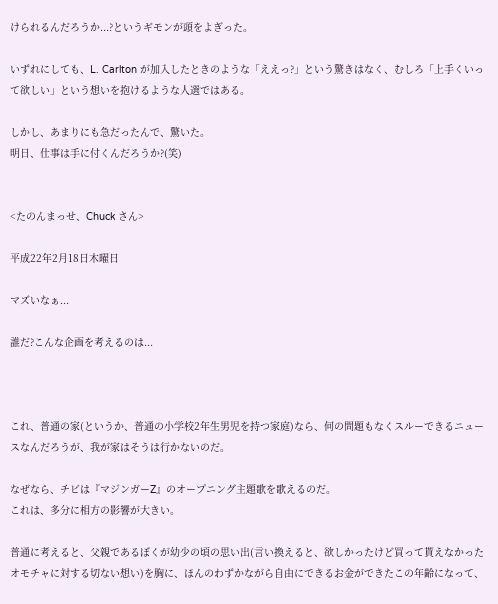けられるんだろうか...?というギモンが頭をよぎった。

いずれにしても、L. Carlton が加入したときのような「ええっ?」という驚きはなく、むしろ「上手くいって欲しい」という想いを抱けるような人選ではある。

しかし、あまりにも急だったんで、驚いた。
明日、仕事は手に付くんだろうか?(笑)


<たのんまっせ、Chuck さん>

平成22年2月18日木曜日

マズいなぁ...

誰だ?こんな企画を考えるのは...



これ、普通の家(というか、普通の小学校2年生男児を持つ家庭)なら、何の問題もなくスルーできるニュースなんだろうが、我が家はそうは行かないのだ。

なぜなら、チビは『マジンガーZ』のオープニング主題歌を歌えるのだ。
これは、多分に相方の影響が大きい。

普通に考えると、父親であるぼくが幼少の頃の思い出(言い換えると、欲しかったけど買って貰えなかったオモチャに対する切ない想い)を胸に、ほんのわずかながら自由にできるお金ができたこの年齢になって、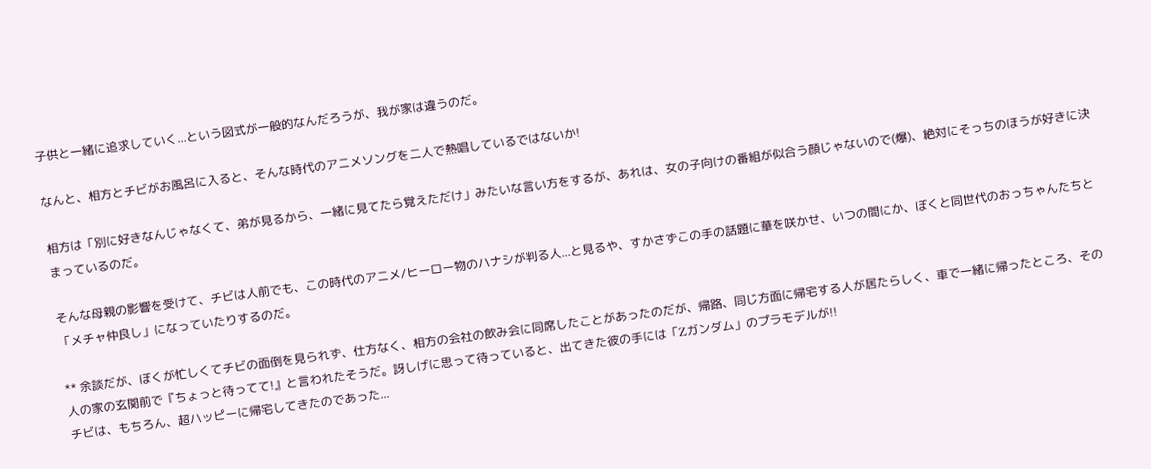子供と一緒に追求していく...という図式が一般的なんだろうが、我が家は違うのだ。

なんと、相方とチビがお風呂に入ると、そんな時代のアニメソングを二人で熱唱しているではないか!

相方は「別に好きなんじゃなくて、弟が見るから、一緒に見てたら覚えただけ」みたいな言い方をするが、あれは、女の子向けの番組が似合う顔じゃないので(爆)、絶対にそっちのほうが好きに決まっているのだ。

そんな母親の影響を受けて、チビは人前でも、この時代のアニメ/ヒーロー物のハナシが判る人...と見るや、すかさずこの手の話題に華を咲かせ、いつの間にか、ぼくと同世代のおっちゃんたちと「メチャ仲良し」になっていたりするのだ。

** 余談だが、ぼくが忙しくてチビの面倒を見られず、仕方なく、相方の会社の飲み会に同席したことがあったのだが、帰路、同じ方面に帰宅する人が居たらしく、車で一緒に帰ったところ、その人の家の玄関前で『ちょっと待ってて!』と言われたそうだ。訝しげに思って待っていると、出てきた彼の手には「Ζガンダム」のプラモデルが!!
チビは、もちろん、超ハッピーに帰宅してきたのであった...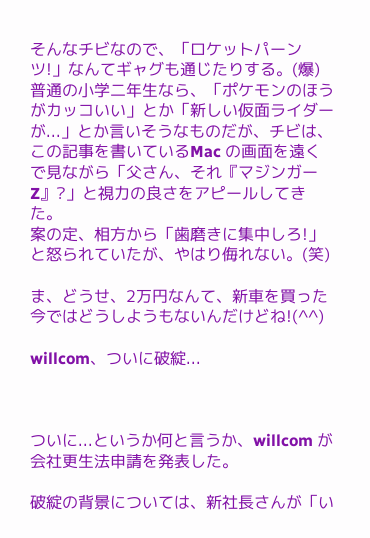そんなチビなので、「ロケットパーンツ!」なんてギャグも通じたりする。(爆)
普通の小学二年生なら、「ポケモンのほうがカッコいい」とか「新しい仮面ライダーが...」とか言いそうなものだが、チビは、この記事を書いているMac の画面を遠くで見ながら「父さん、それ『マジンガーZ』?」と視力の良さをアピールしてきた。
案の定、相方から「歯磨きに集中しろ!」と怒られていたが、やはり侮れない。(笑)

ま、どうせ、2万円なんて、新車を買った今ではどうしようもないんだけどね!(^^)

willcom、ついに破綻...



ついに...というか何と言うか、willcom が会社更生法申請を発表した。

破綻の背景については、新社長さんが「い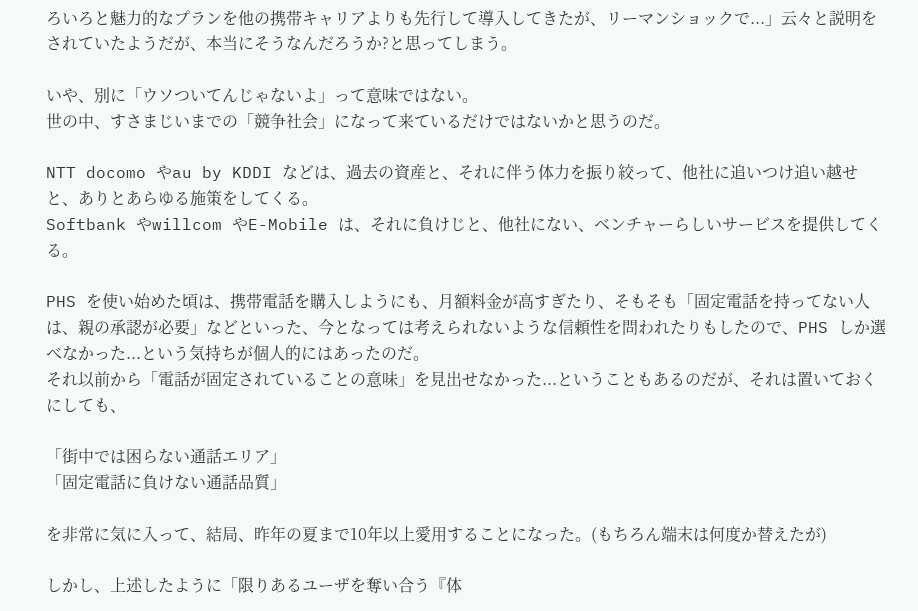ろいろと魅力的なプランを他の携帯キャリアよりも先行して導入してきたが、リーマンショックで...」云々と説明をされていたようだが、本当にそうなんだろうか?と思ってしまう。

いや、別に「ウソついてんじゃないよ」って意味ではない。
世の中、すさまじいまでの「競争社会」になって来ているだけではないかと思うのだ。

NTT docomo やau by KDDI などは、過去の資産と、それに伴う体力を振り絞って、他社に追いつけ追い越せと、ありとあらゆる施策をしてくる。
Softbank やwillcom やE-Mobile は、それに負けじと、他社にない、ベンチャーらしいサービスを提供してくる。

PHS を使い始めた頃は、携帯電話を購入しようにも、月額料金が高すぎたり、そもそも「固定電話を持ってない人は、親の承認が必要」などといった、今となっては考えられないような信頼性を問われたりもしたので、PHS しか選べなかった...という気持ちが個人的にはあったのだ。
それ以前から「電話が固定されていることの意味」を見出せなかった...ということもあるのだが、それは置いておくにしても、

「街中では困らない通話エリア」
「固定電話に負けない通話品質」

を非常に気に入って、結局、昨年の夏まで10年以上愛用することになった。(もちろん端末は何度か替えたが)

しかし、上述したように「限りあるユーザを奪い合う『体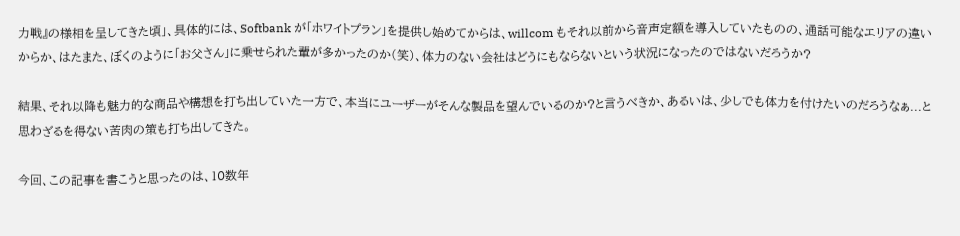力戦』の様相を呈してきた頃」、具体的には、Softbank が「ホワイトプラン」を提供し始めてからは、willcom もそれ以前から音声定額を導入していたものの、通話可能なエリアの違いからか、はたまた、ぼくのように「お父さん」に乗せられた輩が多かったのか(笑)、体力のない会社はどうにもならないという状況になったのではないだろうか?

結果、それ以降も魅力的な商品や構想を打ち出していた一方で、本当にユーザーがそんな製品を望んでいるのか?と言うべきか、あるいは、少しでも体力を付けたいのだろうなぁ...と思わざるを得ない苦肉の策も打ち出してきた。

今回、この記事を書こうと思ったのは、10数年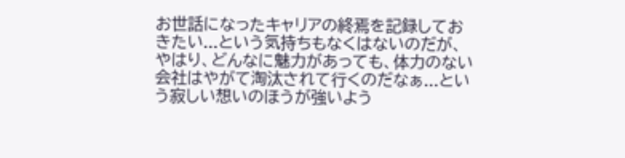お世話になったキャリアの終焉を記録しておきたい...という気持ちもなくはないのだが、やはり、どんなに魅力があっても、体力のない会社はやがて淘汰されて行くのだなぁ...という寂しい想いのほうが強いよう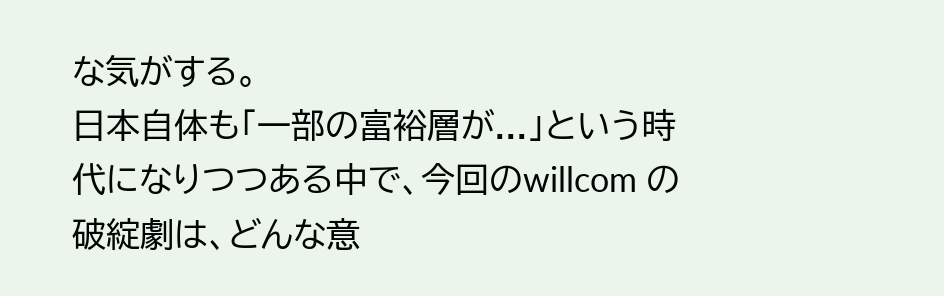な気がする。
日本自体も「一部の富裕層が...」という時代になりつつある中で、今回のwillcom の破綻劇は、どんな意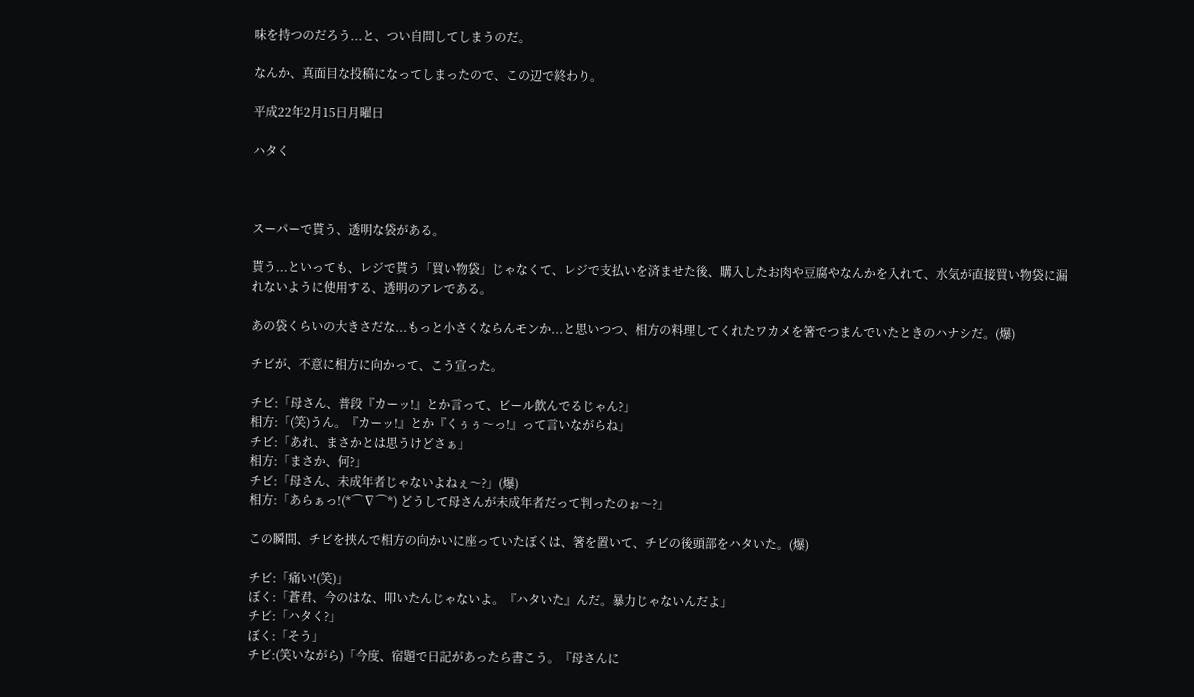味を持つのだろう...と、つい自問してしまうのだ。

なんか、真面目な投稿になってしまったので、この辺で終わり。

平成22年2月15日月曜日

ハタく



スーパーで貰う、透明な袋がある。

貰う...といっても、レジで貰う「買い物袋」じゃなくて、レジで支払いを済ませた後、購入したお肉や豆腐やなんかを入れて、水気が直接買い物袋に漏れないように使用する、透明のアレである。

あの袋くらいの大きさだな...もっと小さくならんモンか...と思いつつ、相方の料理してくれたワカメを箸でつまんでいたときのハナシだ。(爆)

チビが、不意に相方に向かって、こう宣った。

チビ:「母さん、普段『カーッ!』とか言って、ビール飲んでるじゃん?」
相方:「(笑)うん。『カーッ!』とか『くぅぅ〜っ!』って言いながらね」
チビ:「あれ、まさかとは思うけどさぁ」
相方:「まさか、何?」
チビ:「母さん、未成年者じゃないよねぇ〜?」(爆)
相方:「あらぁっ!(*⌒∇⌒*) どうして母さんが未成年者だって判ったのぉ〜?」

この瞬間、チビを挟んで相方の向かいに座っていたぼくは、箸を置いて、チビの後頭部をハタいた。(爆)

チビ:「痛い!(笑)」
ぼく:「蒼君、今のはな、叩いたんじゃないよ。『ハタいた』んだ。暴力じゃないんだよ」
チビ:「ハタく?」
ぼく:「そう」
チビ:(笑いながら)「今度、宿題で日記があったら書こう。『母さんに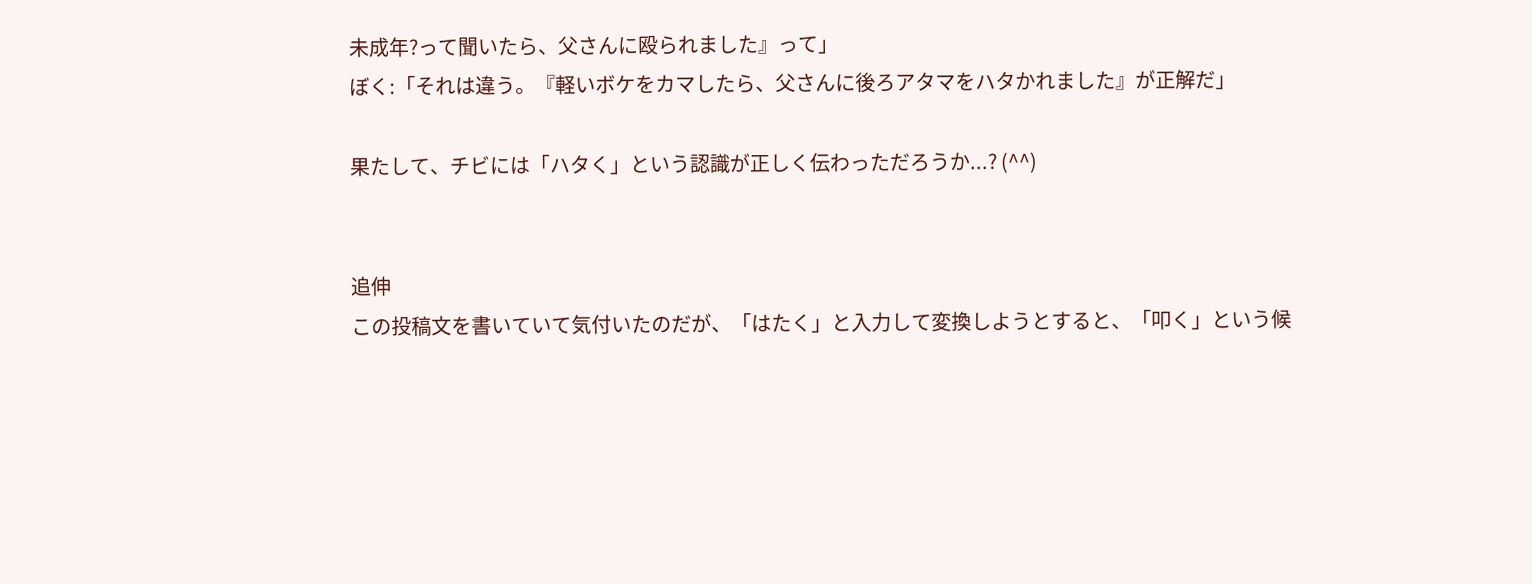未成年?って聞いたら、父さんに殴られました』って」
ぼく:「それは違う。『軽いボケをカマしたら、父さんに後ろアタマをハタかれました』が正解だ」

果たして、チビには「ハタく」という認識が正しく伝わっただろうか...? (^^)


追伸
この投稿文を書いていて気付いたのだが、「はたく」と入力して変換しようとすると、「叩く」という候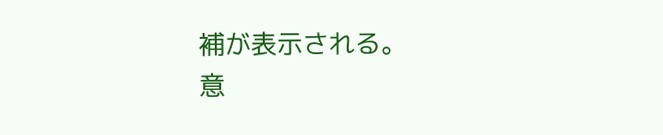補が表示される。
意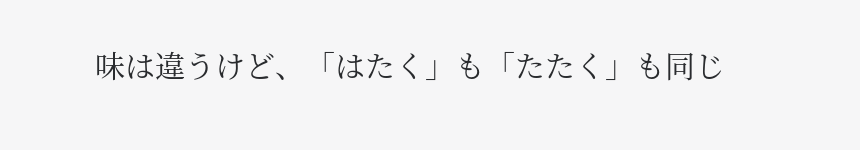味は違うけど、「はたく」も「たたく」も同じ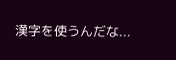漢字を使うんだな...